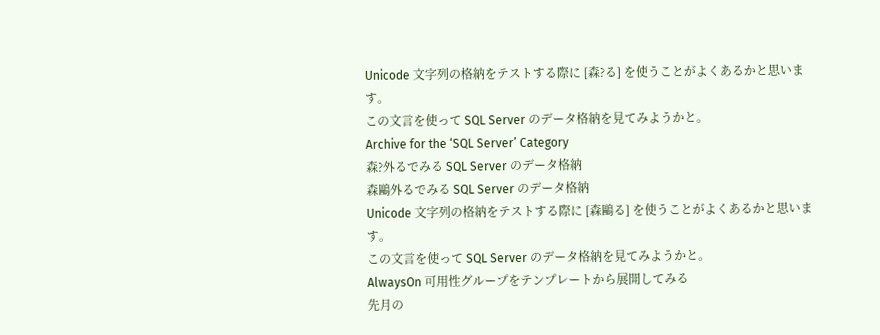Unicode 文字列の格納をテストする際に [森?る] を使うことがよくあるかと思います。
この文言を使って SQL Server のデータ格納を見てみようかと。
Archive for the ‘SQL Server’ Category
森?外るでみる SQL Server のデータ格納
森鷗外るでみる SQL Server のデータ格納
Unicode 文字列の格納をテストする際に [森鷗る] を使うことがよくあるかと思います。
この文言を使って SQL Server のデータ格納を見てみようかと。
AlwaysOn 可用性グループをテンプレートから展開してみる
先月の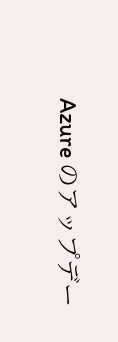Azure のアップデー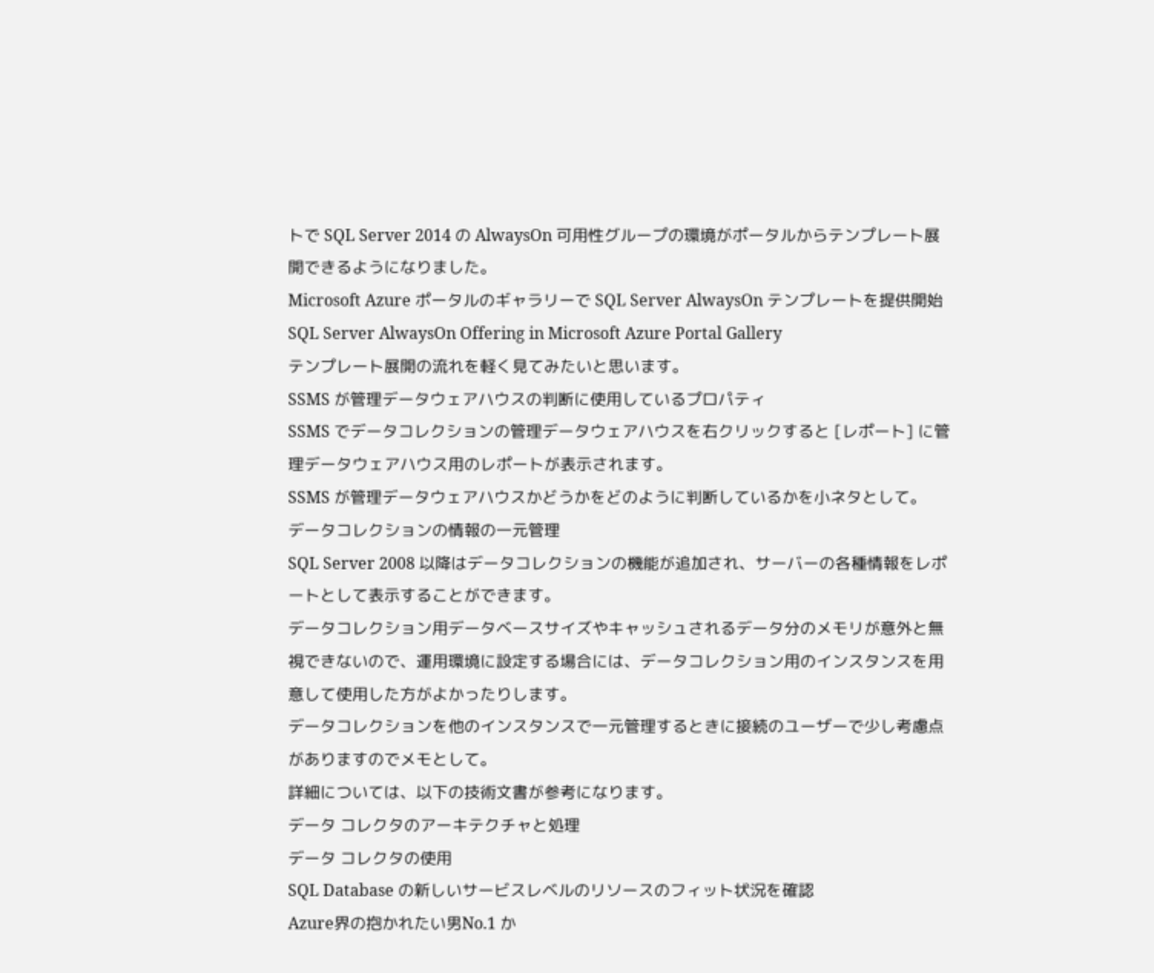トで SQL Server 2014 の AlwaysOn 可用性グループの環境がポータルからテンプレート展開できるようになりました。
Microsoft Azure ポータルのギャラリーで SQL Server AlwaysOn テンプレートを提供開始
SQL Server AlwaysOn Offering in Microsoft Azure Portal Gallery
テンプレート展開の流れを軽く見てみたいと思います。
SSMS が管理データウェアハウスの判断に使用しているプロパティ
SSMS でデータコレクションの管理データウェアハウスを右クリックすると [レポート] に管理データウェアハウス用のレポートが表示されます。
SSMS が管理データウェアハウスかどうかをどのように判断しているかを小ネタとして。
データコレクションの情報の一元管理
SQL Server 2008 以降はデータコレクションの機能が追加され、サーバーの各種情報をレポートとして表示することができます。
データコレクション用データベースサイズやキャッシュされるデータ分のメモリが意外と無視できないので、運用環境に設定する場合には、データコレクション用のインスタンスを用意して使用した方がよかったりします。
データコレクションを他のインスタンスで一元管理するときに接続のユーザーで少し考慮点がありますのでメモとして。
詳細については、以下の技術文書が参考になります。
データ コレクタのアーキテクチャと処理
データ コレクタの使用
SQL Database の新しいサービスレベルのリソースのフィット状況を確認
Azure界の抱かれたい男No.1 か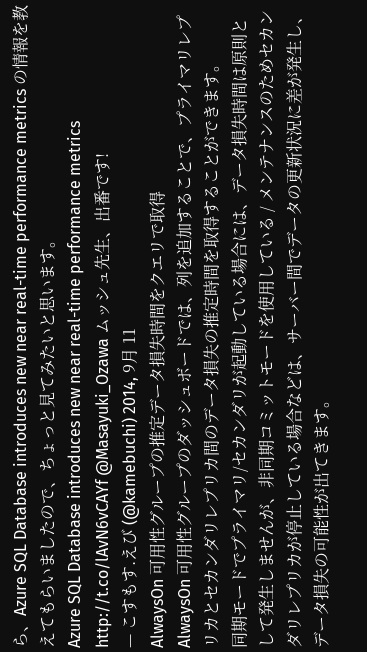ら、Azure SQL Database introduces new near real-time performance metrics の情報を教えてもらいましたので、ちょっと見てみたいと思います。
Azure SQL Database introduces new near real-time performance metrics http://t.co/lAvN6vCAYf @Masayuki_Ozawa ムッシュ先生、出番です!
— こすもす.えび (@kamebuchi) 2014, 9月 11
AlwaysOn 可用性グループの推定データ損失時間をクエリで取得
AlwaysOn 可用性グループのダッシュボードでは、列を追加することで、プライマリレプリカとセカンダリレプリカ間のデータ損失の推定時間を取得することができます。
同期モードでプライマリ/セカンダリが起動している場合には、データ損失時間は原則として発生しませんが、非同期コミットモードを使用している / メンテナンスのためセカンダリレプリカが停止している場合などは、サーバー間でデータの更新状況に差が発生し、データ損失の可能性が出てきます。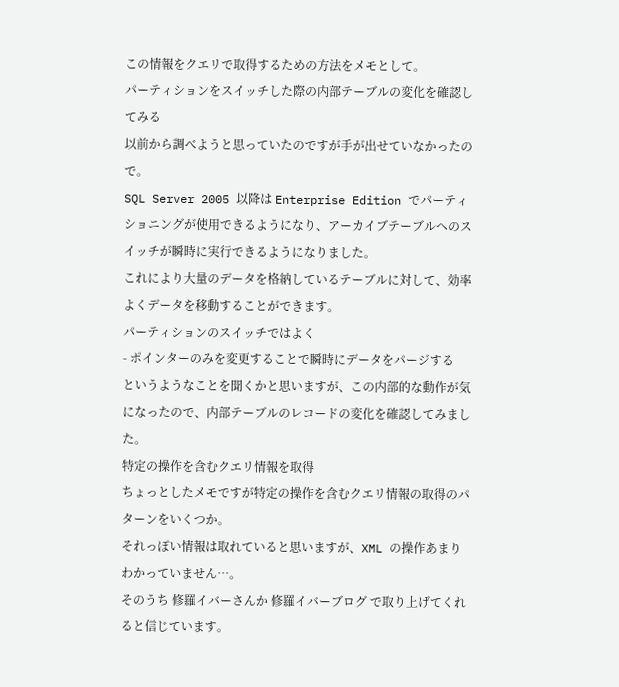この情報をクエリで取得するための方法をメモとして。
パーティションをスイッチした際の内部テーブルの変化を確認してみる
以前から調べようと思っていたのですが手が出せていなかったので。
SQL Server 2005 以降は Enterprise Edition でパーティショニングが使用できるようになり、アーカイブテーブルへのスイッチが瞬時に実行できるようになりました。
これにより大量のデータを格納しているテーブルに対して、効率よくデータを移動することができます。
パーティションのスイッチではよく
- ポインターのみを変更することで瞬時にデータをパージする
というようなことを聞くかと思いますが、この内部的な動作が気になったので、内部テーブルのレコードの変化を確認してみました。
特定の操作を含むクエリ情報を取得
ちょっとしたメモですが特定の操作を含むクエリ情報の取得のパターンをいくつか。
それっぽい情報は取れていると思いますが、XML の操作あまりわかっていません…。
そのうち 修羅イバーさんか 修羅イバーブログ で取り上げてくれると信じています。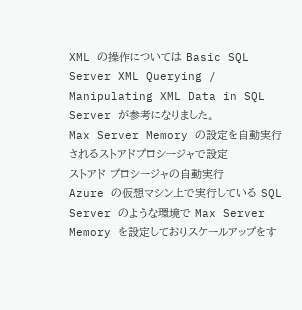XML の操作については Basic SQL Server XML Querying / Manipulating XML Data in SQL Server が参考になりました。
Max Server Memory の設定を自動実行されるストアドプロシージャで設定
ストアド プロシージャの自動実行
Azure の仮想マシン上で実行している SQL Server のような環境で Max Server Memory を設定しておりスケールアップをす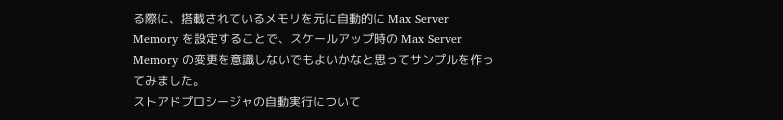る際に、搭載されているメモリを元に自動的に Max Server Memory を設定することで、スケールアップ時の Max Server Memory の変更を意識しないでもよいかなと思ってサンプルを作ってみました。
ストアドプロシージャの自動実行について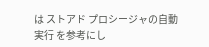は ストアド プロシージャの自動実行 を参考にし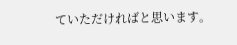ていただければと思います。